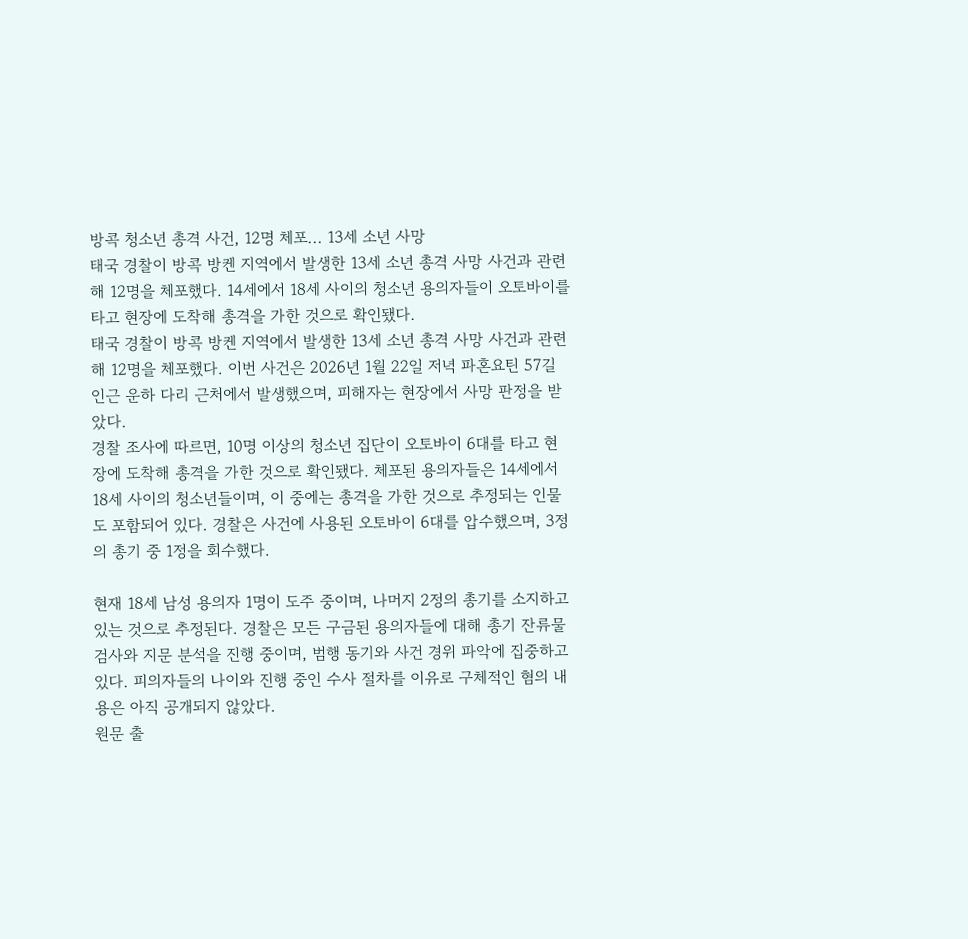방콕 청소년 총격 사건, 12명 체포... 13세 소년 사망
태국 경찰이 방콕 방켄 지역에서 발생한 13세 소년 총격 사망 사건과 관련해 12명을 체포했다. 14세에서 18세 사이의 청소년 용의자들이 오토바이를 타고 현장에 도착해 총격을 가한 것으로 확인됐다.
태국 경찰이 방콕 방켄 지역에서 발생한 13세 소년 총격 사망 사건과 관련해 12명을 체포했다. 이번 사건은 2026년 1월 22일 저녁 파혼요틴 57길 인근 운하 다리 근처에서 발생했으며, 피해자는 현장에서 사망 판정을 받았다.
경찰 조사에 따르면, 10명 이상의 청소년 집단이 오토바이 6대를 타고 현장에 도착해 총격을 가한 것으로 확인됐다. 체포된 용의자들은 14세에서 18세 사이의 청소년들이며, 이 중에는 총격을 가한 것으로 추정되는 인물도 포함되어 있다. 경찰은 사건에 사용된 오토바이 6대를 압수했으며, 3정의 총기 중 1정을 회수했다.

현재 18세 남성 용의자 1명이 도주 중이며, 나머지 2정의 총기를 소지하고 있는 것으로 추정된다. 경찰은 모든 구금된 용의자들에 대해 총기 잔류물 검사와 지문 분석을 진행 중이며, 범행 동기와 사건 경위 파악에 집중하고 있다. 피의자들의 나이와 진행 중인 수사 절차를 이유로 구체적인 혐의 내용은 아직 공개되지 않았다.
원문 출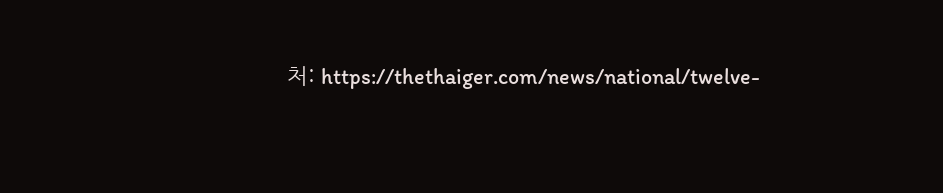처: https://thethaiger.com/news/national/twelve-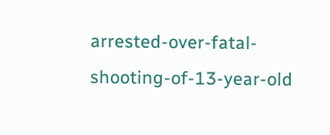arrested-over-fatal-shooting-of-13-year-old